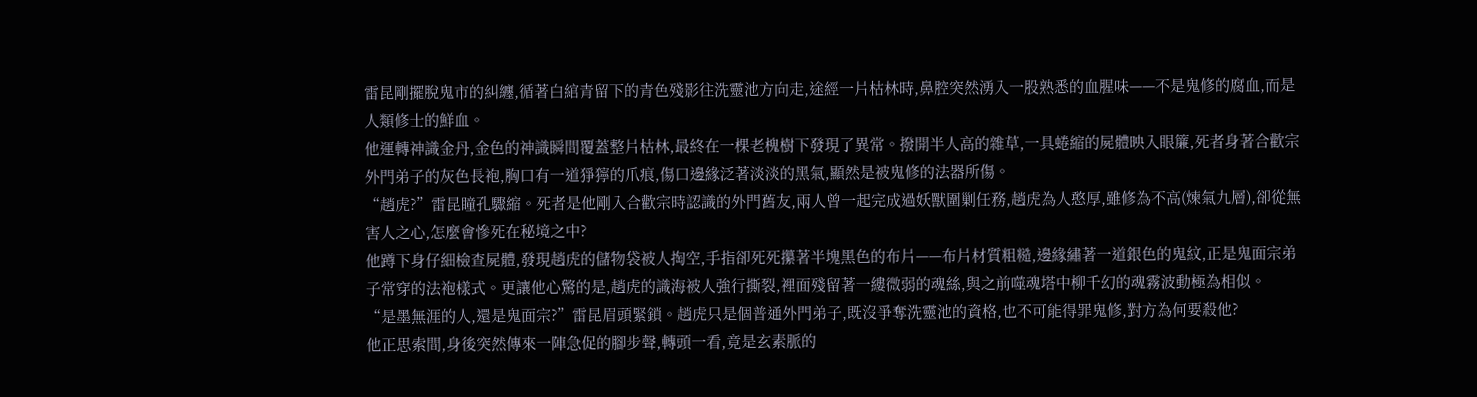雷昆剛擺脫鬼市的糾纏,循著白綰青留下的青色殘影往洗靈池方向走,途經一片枯林時,鼻腔突然湧入一股熟悉的血腥味——不是鬼修的腐血,而是人類修士的鮮血。
他運轉神識金丹,金色的神識瞬間覆蓋整片枯林,最終在一棵老槐樹下發現了異常。撥開半人高的雜草,一具蜷縮的屍體映入眼簾,死者身著合歡宗外門弟子的灰色長袍,胸口有一道猙獰的爪痕,傷口邊緣泛著淡淡的黑氣,顯然是被鬼修的法器所傷。
“趙虎?”雷昆瞳孔驟縮。死者是他剛入合歡宗時認識的外門舊友,兩人曾一起完成過妖獸圍剿任務,趙虎為人憨厚,雖修為不高(煉氣九層),卻從無害人之心,怎麼會慘死在秘境之中?
他蹲下身仔細檢查屍體,發現趙虎的儲物袋被人掏空,手指卻死死攥著半塊黑色的布片——布片材質粗糙,邊緣繡著一道銀色的鬼紋,正是鬼面宗弟子常穿的法袍樣式。更讓他心驚的是,趙虎的識海被人強行撕裂,裡面殘留著一縷微弱的魂絲,與之前噬魂塔中柳千幻的魂霧波動極為相似。
“是墨無涯的人,還是鬼面宗?”雷昆眉頭緊鎖。趙虎只是個普通外門弟子,既沒爭奪洗靈池的資格,也不可能得罪鬼修,對方為何要殺他?
他正思索間,身後突然傳來一陣急促的腳步聲,轉頭一看,竟是玄素脈的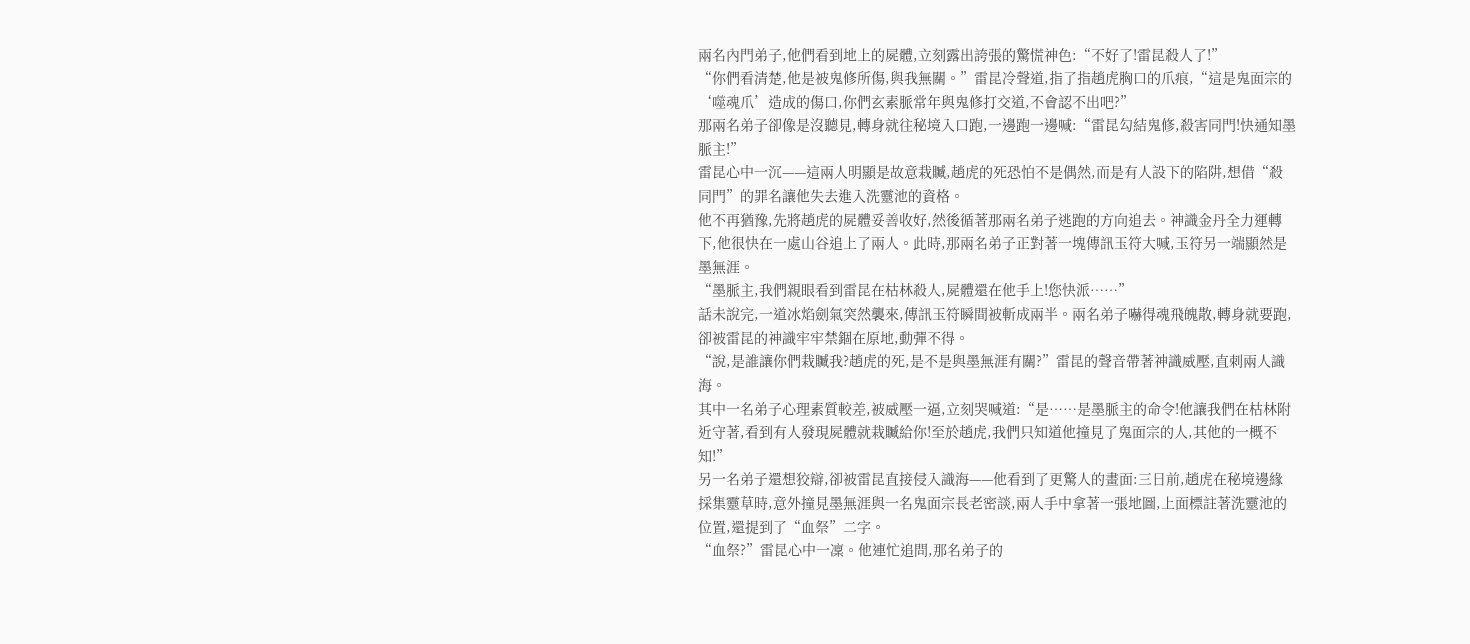兩名內門弟子,他們看到地上的屍體,立刻露出誇張的驚慌神色:“不好了!雷昆殺人了!”
“你們看清楚,他是被鬼修所傷,與我無關。”雷昆冷聲道,指了指趙虎胸口的爪痕,“這是鬼面宗的‘噬魂爪’造成的傷口,你們玄素脈常年與鬼修打交道,不會認不出吧?”
那兩名弟子卻像是沒聽見,轉身就往秘境入口跑,一邊跑一邊喊:“雷昆勾結鬼修,殺害同門!快通知墨脈主!”
雷昆心中一沉——這兩人明顯是故意栽贓,趙虎的死恐怕不是偶然,而是有人設下的陷阱,想借“殺同門”的罪名讓他失去進入洗靈池的資格。
他不再猶豫,先將趙虎的屍體妥善收好,然後循著那兩名弟子逃跑的方向追去。神識金丹全力運轉下,他很快在一處山谷追上了兩人。此時,那兩名弟子正對著一塊傳訊玉符大喊,玉符另一端顯然是墨無涯。
“墨脈主,我們親眼看到雷昆在枯林殺人,屍體還在他手上!您快派……”
話未說完,一道冰焰劍氣突然襲來,傳訊玉符瞬間被斬成兩半。兩名弟子嚇得魂飛魄散,轉身就要跑,卻被雷昆的神識牢牢禁錮在原地,動彈不得。
“說,是誰讓你們栽贓我?趙虎的死,是不是與墨無涯有關?”雷昆的聲音帶著神識威壓,直刺兩人識海。
其中一名弟子心理素質較差,被威壓一逼,立刻哭喊道:“是……是墨脈主的命令!他讓我們在枯林附近守著,看到有人發現屍體就栽贓給你!至於趙虎,我們只知道他撞見了鬼面宗的人,其他的一概不知!”
另一名弟子還想狡辯,卻被雷昆直接侵入識海——他看到了更驚人的畫面:三日前,趙虎在秘境邊緣採集靈草時,意外撞見墨無涯與一名鬼面宗長老密談,兩人手中拿著一張地圖,上面標註著洗靈池的位置,還提到了“血祭”二字。
“血祭?”雷昆心中一凜。他連忙追問,那名弟子的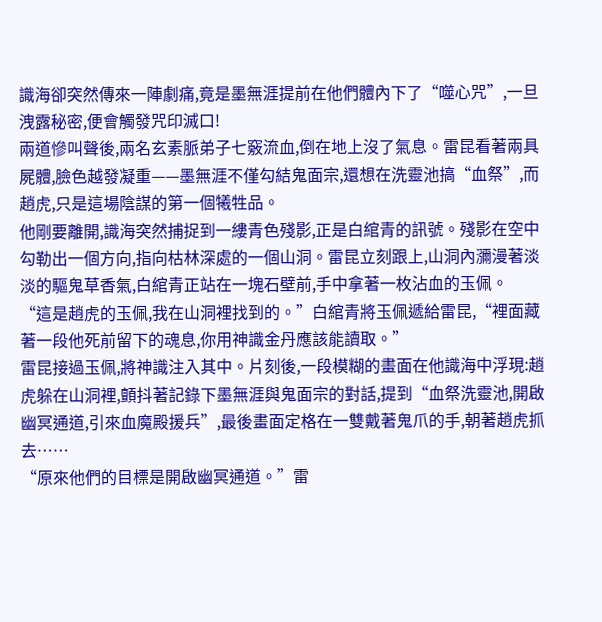識海卻突然傳來一陣劇痛,竟是墨無涯提前在他們體內下了“噬心咒”,一旦洩露秘密,便會觸發咒印滅口!
兩道慘叫聲後,兩名玄素脈弟子七竅流血,倒在地上沒了氣息。雷昆看著兩具屍體,臉色越發凝重——墨無涯不僅勾結鬼面宗,還想在洗靈池搞“血祭”,而趙虎,只是這場陰謀的第一個犧牲品。
他剛要離開,識海突然捕捉到一縷青色殘影,正是白綰青的訊號。殘影在空中勾勒出一個方向,指向枯林深處的一個山洞。雷昆立刻跟上,山洞內瀰漫著淡淡的驅鬼草香氣,白綰青正站在一塊石壁前,手中拿著一枚沾血的玉佩。
“這是趙虎的玉佩,我在山洞裡找到的。”白綰青將玉佩遞給雷昆,“裡面藏著一段他死前留下的魂息,你用神識金丹應該能讀取。”
雷昆接過玉佩,將神識注入其中。片刻後,一段模糊的畫面在他識海中浮現:趙虎躲在山洞裡,顫抖著記錄下墨無涯與鬼面宗的對話,提到“血祭洗靈池,開啟幽冥通道,引來血魔殿援兵”,最後畫面定格在一雙戴著鬼爪的手,朝著趙虎抓去……
“原來他們的目標是開啟幽冥通道。”雷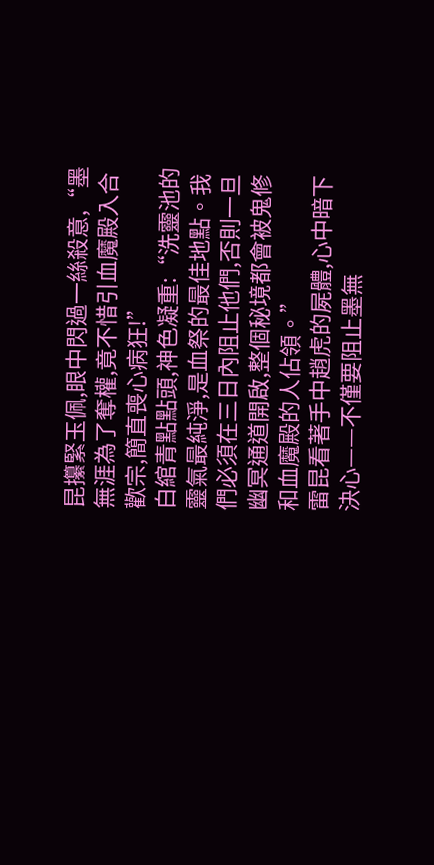昆攥緊玉佩,眼中閃過一絲殺意,“墨無涯為了奪權,竟不惜引血魔殿入合歡宗,簡直喪心病狂!”
白綰青點點頭,神色凝重:“洗靈池的靈氣最純淨,是血祭的最佳地點。我們必須在三日內阻止他們,否則一旦幽冥通道開啟,整個秘境都會被鬼修和血魔殿的人佔領。”
雷昆看著手中趙虎的屍體,心中暗下決心——不僅要阻止墨無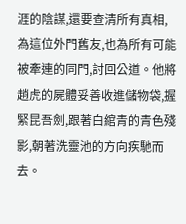涯的陰謀,還要查清所有真相,為這位外門舊友,也為所有可能被牽連的同門,討回公道。他將趙虎的屍體妥善收進儲物袋,握緊昆吾劍,跟著白綰青的青色殘影,朝著洗靈池的方向疾馳而去。